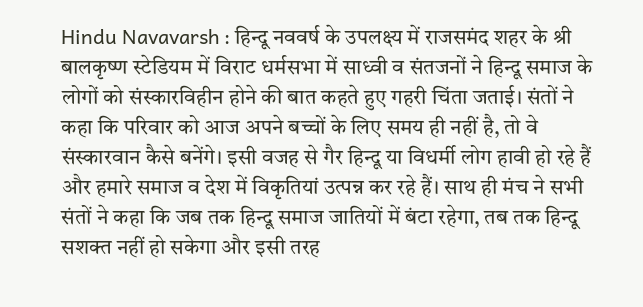Hindu Navavarsh : हिन्दू नववर्ष के उपलक्ष्य में राजसमंद शहर के श्री बालकृष्ण स्टेडियम में विराट धर्मसभा में साध्वी व संतजनों ने हिन्दू समाज के लोगों को संस्कारविहीन होने की बात कहते हुए गहरी चिंता जताई। संतों ने कहा कि परिवार को आज अपने बच्चों के लिए समय ही नहीं है, तो वे संस्कारवान कैसे बनेंगे। इसी वजह से गैर हिन्दू या विधर्मी लोग हावी हो रहे हैं और हमारे समाज व देश में विकृतियां उत्पन्न कर रहे हैं। साथ ही मंच ने सभी संतों ने कहा कि जब तक हिन्दू समाज जातियों में बंटा रहेगा, तब तक हिन्दू सशक्त नहीं हो सकेगा और इसी तरह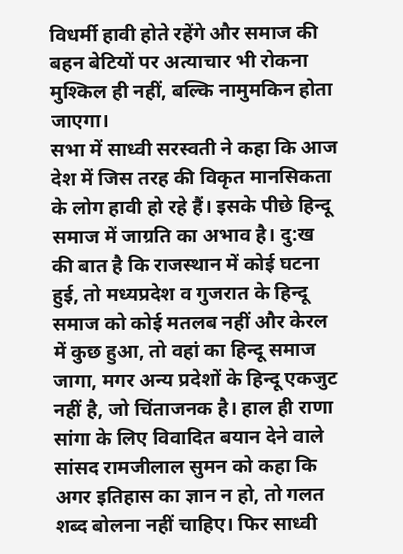विधर्मी हावी होते रहेंगे और समाज की बहन बेटियों पर अत्याचार भी रोकना मुश्किल ही नहीं, बल्कि नामुमकिन होता जाएगा।
सभा में साध्वी सरस्वती ने कहा कि आज देश में जिस तरह की विकृत मानसिकता के लोग हावी हो रहे हैं। इसके पीछे हिन्दू समाज में जाग्रति का अभाव है। दु:ख की बात है कि राजस्थान में कोई घटना हुई, तो मध्यप्रदेश व गुजरात के हिन्दू समाज को कोई मतलब नहीं और केरल में कुछ हुआ, तो वहां का हिन्दू समाज जागा, मगर अन्य प्रदेशों के हिन्दू एकजुट नहीं है, जो चिंताजनक है। हाल ही राणा सांगा के लिए विवादित बयान देने वाले सांसद रामजीलाल सुमन को कहा कि अगर इतिहास का ज्ञान न हो, तो गलत शब्द बोलना नहीं चाहिए। फिर साध्वी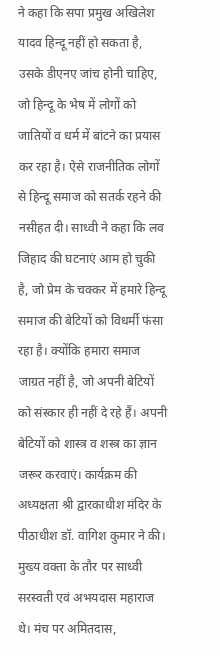ने कहा कि सपा प्रमुख अखिलेश यादव हिन्दू नहीं हो सकता है, उसके डीएनए जांच होनी चाहिए, जो हिन्दू के भेष में लोगों को जातियों व धर्म में बांटने का प्रयास कर रहा है। ऐसे राजनीतिक लोगों से हिन्दू समाज को सतर्क रहने की नसीहत दी। साध्वी ने कहा कि लव जिहाद की घटनाएं आम हो चुकी है, जो प्रेम के चक्कर में हमारे हिन्दू समाज की बेटियों को विधर्मी फंसा रहा है। क्योंकि हमारा समाज जाग्रत नहीं है, जो अपनी बेटियों को संस्कार ही नहीं दे रहे हैं। अपनी बेटियों को शास्त्र व शस्त्र का ज्ञान जरूर करवाएं। कार्यक्रम की अध्यक्षता श्री द्वारकाधीश मंदिर के पीठाधीश डॉ. वागिश कुमार ने की। मुख्य वक्ता के तौर पर साध्वी सरस्वती एवं अभयदास महाराज थे। मंच पर अमितदास,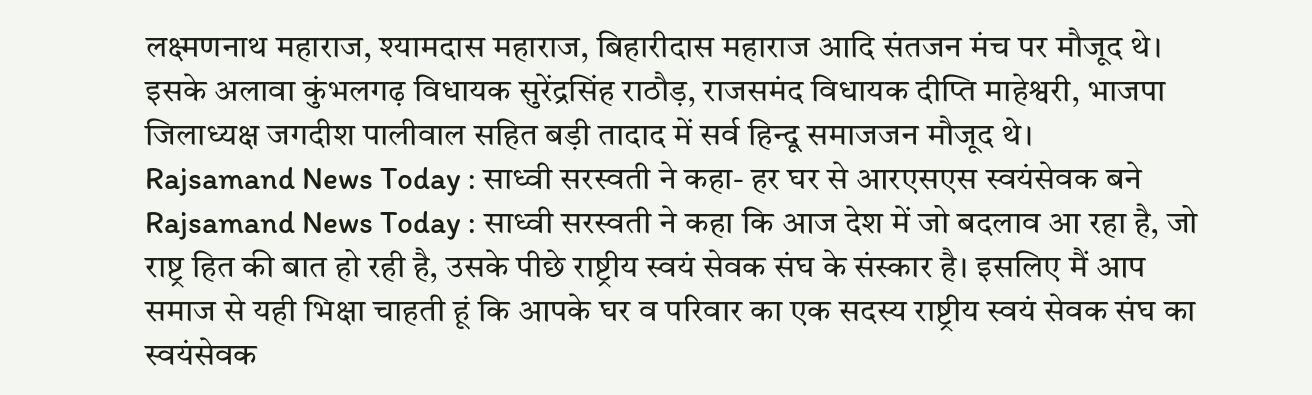लक्ष्मणनाथ महाराज, श्यामदास महाराज, बिहारीदास महाराज आदि संतजन मंच पर मौजूद थे। इसके अलावा कुंभलगढ़ विधायक सुरेंद्रसिंह राठौड़, राजसमंद विधायक दीप्ति माहेश्वरी, भाजपा जिलाध्यक्ष जगदीश पालीवाल सहित बड़ी तादाद में सर्व हिन्दू समाजजन मौजूद थे।
Rajsamand News Today : साध्वी सरस्वती ने कहा- हर घर से आरएसएस स्वयंसेवक बने
Rajsamand News Today : साध्वी सरस्वती ने कहा कि आज देश में जो बदलाव आ रहा है, जो राष्ट्र हित की बात हो रही है, उसके पीछे राष्ट्रीय स्वयं सेवक संघ के संस्कार है। इसलिए मैं आप समाज से यही भिक्षा चाहती हूं कि आपके घर व परिवार का एक सदस्य राष्ट्रीय स्वयं सेवक संघ का स्वयंसेवक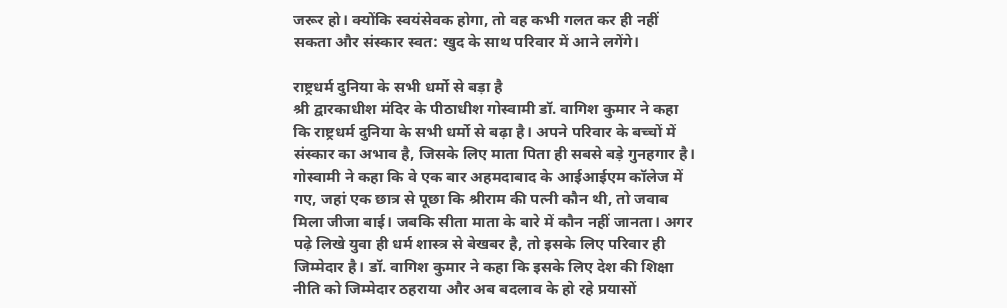जरूर हो। क्योंकि स्वयंसेवक होगा, तो वह कभी गलत कर ही नहीं सकता और संस्कार स्वत: खुद के साथ परिवार में आने लगेंगे।

राष्ट्रधर्म दुनिया के सभी धर्मो से बड़ा है
श्री द्वारकाधीश मंदिर के पीठाधीश गोस्वामी डॉ. वागिश कुमार ने कहा कि राष्ट्रधर्म दुनिया के सभी धर्मो से बढ़ा है। अपने परिवार के बच्चों में संस्कार का अभाव है, जिसके लिए माता पिता ही सबसे बड़े गुनहगार है। गोस्वामी ने कहा कि वे एक बार अहमदाबाद के आईआईएम कॉलेज में गए, जहां एक छात्र से पूछा कि श्रीराम की पत्नी कौन थी, तो जवाब मिला जीजा बाई। जबकि सीता माता के बारे में कौन नहीं जानता। अगर पढ़े लिखे युवा ही धर्म शास्त्र से बेखबर है, तो इसके लिए परिवार ही जिम्मेदार है। डॉ. वागिश कुमार ने कहा कि इसके लिए देश की शिक्षा नीति को जिम्मेदार ठहराया और अब बदलाव के हो रहे प्रयासों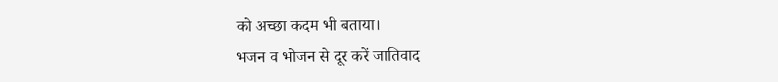को अच्छा कदम भी बताया।
भजन व भोजन से दूर करें जातिवाद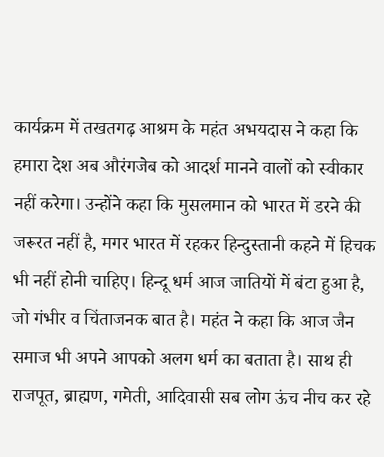कार्यक्रम में तखतगढ़ आश्रम के महंत अभयदास ने कहा कि हमारा देश अब औरंगजेब को आदर्श मानने वालों को स्वीकार नहीं करेगा। उन्होंने कहा कि मुसलमान को भारत में डरने की जरूरत नहीं है, मगर भारत में रहकर हिन्दुस्तानी कहने में हिचक भी नहीं होनी चाहिए। हिन्दू धर्म आज जातियों में बंटा हुआ है, जो गंभीर व चिंताजनक बात है। महंत ने कहा कि आज जैन समाज भी अपने आपको अलग धर्म का बताता है। साथ ही राजपूत, ब्राह्मण, गमेती, आदिवासी सब लोग ऊंच नीच कर रहे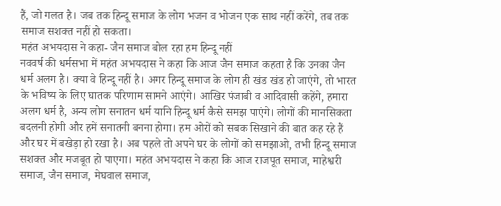हैं, जो गलत है। जब तक हिन्दू समाज के लोग भजन व भोजन एक साथ नहीं करेंगे, तब तक समाज सशक्त नहीं हो सकता।
महंत अभयदास ने कहा- जैन समाज बोल रहा हम हिन्दू नहीं
नववर्ष की धर्मसभा में महंत अभयदास ने कहा कि आज जैन समाज कहता है कि उनका जैन धर्म अलग है। क्या वे हिन्दू नहीं है। अगर हिन्दू समाज के लोग ही खंड खंड हो जाएंगे, तो भारत के भविष्य के लिए घातक परिणाम सामने आएंगे। आखिर पंजाबी व आदिवासी कहेंगे, हमारा अलग धर्म है, अन्य लोग सनातन धर्म यानि हिन्दू धर्म कैसे समझ पाएंगे। लोगों की मानसिकता बदलनी होगी और हमें सनातनी बनना होगा। हम ओरों को सबक सिखाने की बात कह रहे हैं और घर में बखेड़ा हो रखा है। अब पहले तो अपने घर के लोगों को समझाओ, तभी हिन्दू समाज सशक्त और मजबूत हो पाएगा। महंत अभयदास ने कहा कि आज राजपूत समाज, माहेश्वरी समाज, जैन समाज, मेघवाल समाज,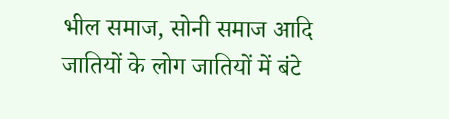भील समाज, सोनी समाज आदि जातियों के लोग जातियों में बंटे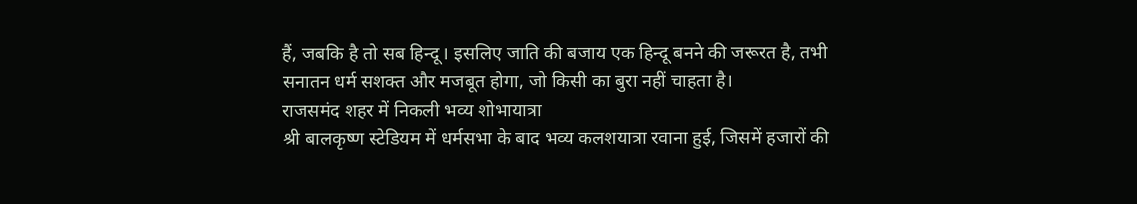हैं, जबकि है तो सब हिन्दू। इसलिए जाति की बजाय एक हिन्दू बनने की जरूरत है, तभी सनातन धर्म सशक्त और मजबूत होगा, जो किसी का बुरा नहीं चाहता है।
राजसमंद शहर में निकली भव्य शोभायात्रा
श्री बालकृष्ण स्टेडियम में धर्मसभा के बाद भव्य कलशयात्रा रवाना हुई, जिसमें हजारों की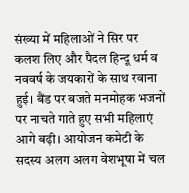संख्या में महिलाओं ने सिर पर कलश लिए और पैदल हिन्दू धर्म व नववर्ष के जयकारों के साथ रवाना हुई। बैंड पर बजते मनमोहक भजनों पर नाचते गाते हुए सभी महिलाएं आगे बढ़ी। आयोजन कमेटी के सदस्य अलग अलग वेशभूषा में चल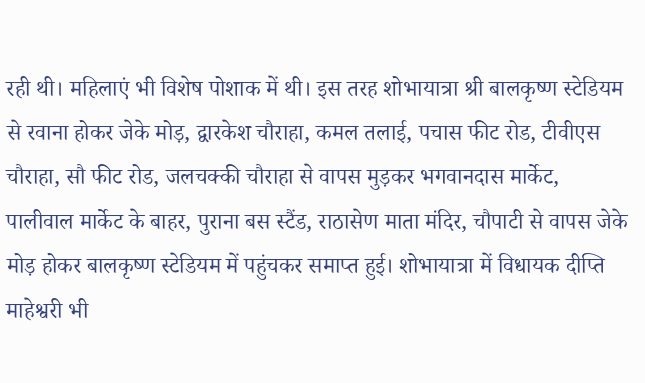रही थी। महिलाएं भी विशेष पोशाक में थी। इस तरह शोभायात्रा श्री बालकृष्ण स्टेडियम से रवाना होकर जेके मोड़, द्वारकेश चौराहा, कमल तलाई, पचास फीट रोड, टीवीएस चौराहा, सौ फीट रोड, जलचक्की चौराहा से वापस मुड़कर भगवानदास मार्केट, पालीवाल मार्केट के बाहर, पुराना बस स्टैंड, राठासेण माता मंदिर, चौपाटी से वापस जेके मोड़ होकर बालकृष्ण स्टेडियम में पहुंचकर समाप्त हुई। शोभायात्रा में विधायक दीप्ति माहेश्वरी भी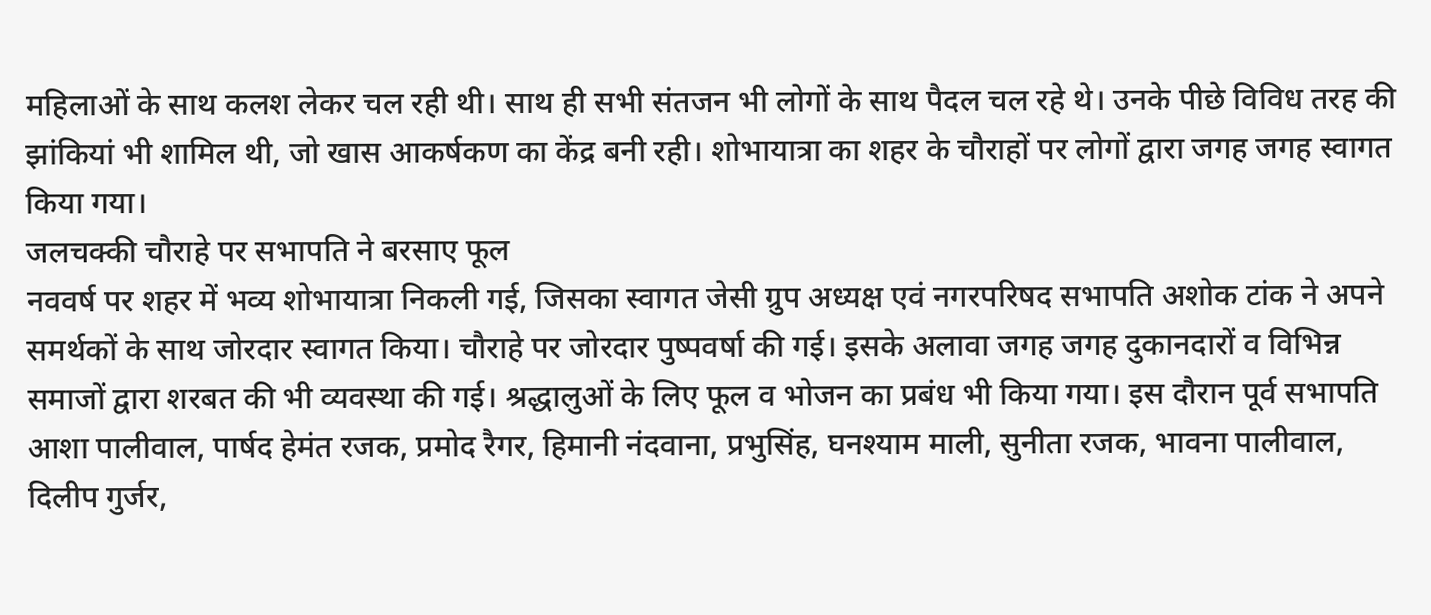महिलाओं के साथ कलश लेकर चल रही थी। साथ ही सभी संतजन भी लोगों के साथ पैदल चल रहे थे। उनके पीछे विविध तरह की झांकियां भी शामिल थी, जो खास आकर्षकण का केंद्र बनी रही। शोभायात्रा का शहर के चौराहों पर लोगों द्वारा जगह जगह स्वागत किया गया।
जलचक्की चौराहे पर सभापति ने बरसाए फूल
नववर्ष पर शहर में भव्य शोभायात्रा निकली गई, जिसका स्वागत जेसी ग्रुप अध्यक्ष एवं नगरपरिषद सभापति अशोक टांक ने अपने समर्थकों के साथ जोरदार स्वागत किया। चौराहे पर जोरदार पुष्पवर्षा की गई। इसके अलावा जगह जगह दुकानदारों व विभिन्न समाजों द्वारा शरबत की भी व्यवस्था की गई। श्रद्धालुओं के लिए फूल व भोजन का प्रबंध भी किया गया। इस दौरान पूर्व सभापति आशा पालीवाल, पार्षद हेमंत रजक, प्रमोद रैगर, हिमानी नंदवाना, प्रभुसिंह, घनश्याम माली, सुनीता रजक, भावना पालीवाल, दिलीप गुर्जर,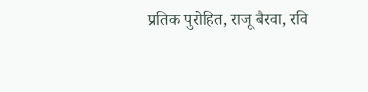प्रतिक पुरोहित, राजू बैरवा, रवि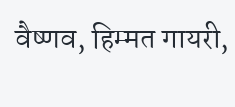वैष्णव, हिम्मत गायरी,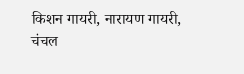किशन गायरी, नारायण गायरी, चंचल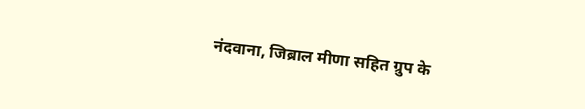नंदवाना, जिब्राल मीणा सहित ग्रुप के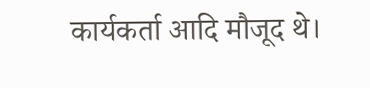कार्यकर्ता आदि मौजूद थे।